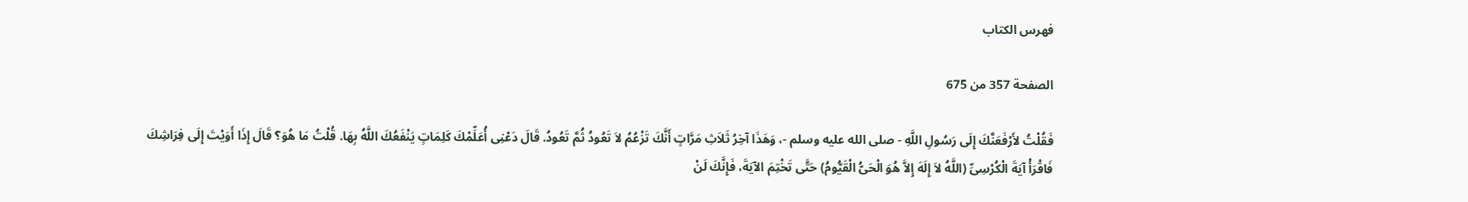فهرس الكتاب

الصفحة 357 من 675

فَقُلْتُ لأَرْفَعَنَّكَ إِلَى رَسُولِ اللَّهِ - صلى الله عليه وسلم -، وَهَذَا آخِرُ ثَلاَثِ مَرَّاتٍ أَنَّكَ تَزْعُمُ لاَ تَعُودُ ثُمَّ تَعُودُ. قَالَ دَعْنِى أُعَلِّمْكَ كَلِمَاتٍ يَنْفَعُكَ اللَّهُ بِهَا. قُلْتُ مَا هُوَ؟ قَالَ إِذَا أَوَيْتَ إِلَى فِرَاشِكَ فَاقْرَأْ آيَةَ الْكُرْسِىِّ (اللَّهُ لاَ إِلَهَ إِلاَّ هُوَ الْحَىُّ الْقَيُّومُ) حَتَّى تَخْتِمَ الآيَةَ، فَإِنَّكَ لَنْ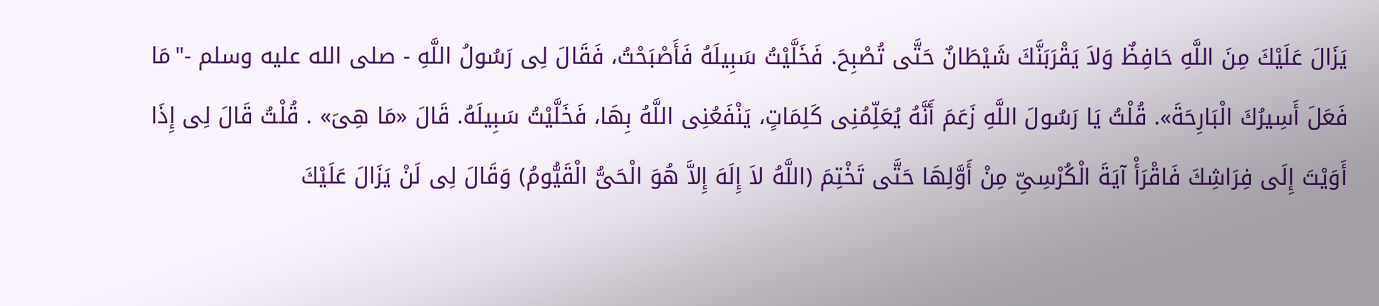يَزَالَ عَلَيْكَ مِنَ اللَّهِ حَافِظٌ وَلاَ يَقْرَبَنَّكَ شَيْطَانٌ حَتَّى تُصْبِحَ. فَخَلَّيْتُ سَبِيلَهُ فَأَصْبَحْتُ، فَقَالَ لِى رَسُولُ اللَّهِ - صلى الله عليه وسلم -"مَا فَعَلَ أَسِيرُكَ الْبَارِحَةَ». قُلْتُ يَا رَسُولَ اللَّهِ زَعَمَ أَنَّهُ يُعَلِّمُنِى كَلِمَاتٍ، يَنْفَعُنِى اللَّهُ بِهَا، فَخَلَّيْتُ سَبِيلَهُ. قَالَ «مَا هِىَ» . قُلْتُ قَالَ لِى إِذَا أَوَيْتَ إِلَى فِرَاشِكَ فَاقْرَأْ آيَةَ الْكُرْسِىِّ مِنْ أَوَّلِهَا حَتَّى تَخْتِمَ (اللَّهُ لاَ إِلَهَ إِلاَّ هُوَ الْحَىُّ الْقَيُّومُ) وَقَالَ لِى لَنْ يَزَالَ عَلَيْكَ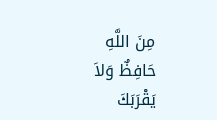مِنَ اللَّهِ حَافِظٌ وَلاَ يَقْرَبَكَ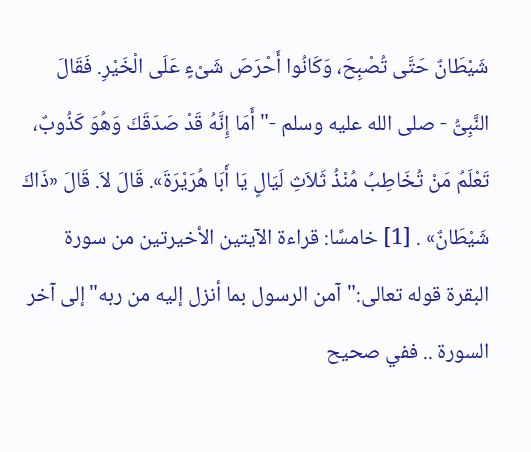شَيْطَانٌ حَتَّى تُصْبِحَ، وَكَانُوا أَحْرَصَ شَىْءٍ عَلَى الْخَيْرِ. فَقَالَ النَّبِىُّ - صلى الله عليه وسلم -"أَمَا إِنَّهُ قَدْ صَدَقَكَ وَهُوَ كَذُوبٌ، تَعْلَمُ مَنْ تُخَاطِبُ مُنْذُ ثَلاَثِ لَيَالٍ يَا أَبَا هُرَيْرَةَ». قَالَ لاَ. قَالَ «ذَاكَ شَيْطَانٌ» . [1] خامسًا: قراءة الآيتين الأخيرتين من سورة البقرة قوله تعالى:"آمن الرسول بما أنزل إليه من ربه"إلى آخر السورة .. ففي صحيح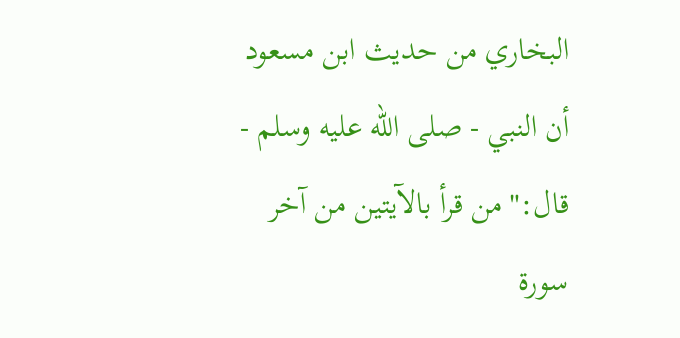البخاري من حديث ابن مسعود أن النبي - صلى الله عليه وسلم - قال:"من قرأ بالآيتين من آخر سورة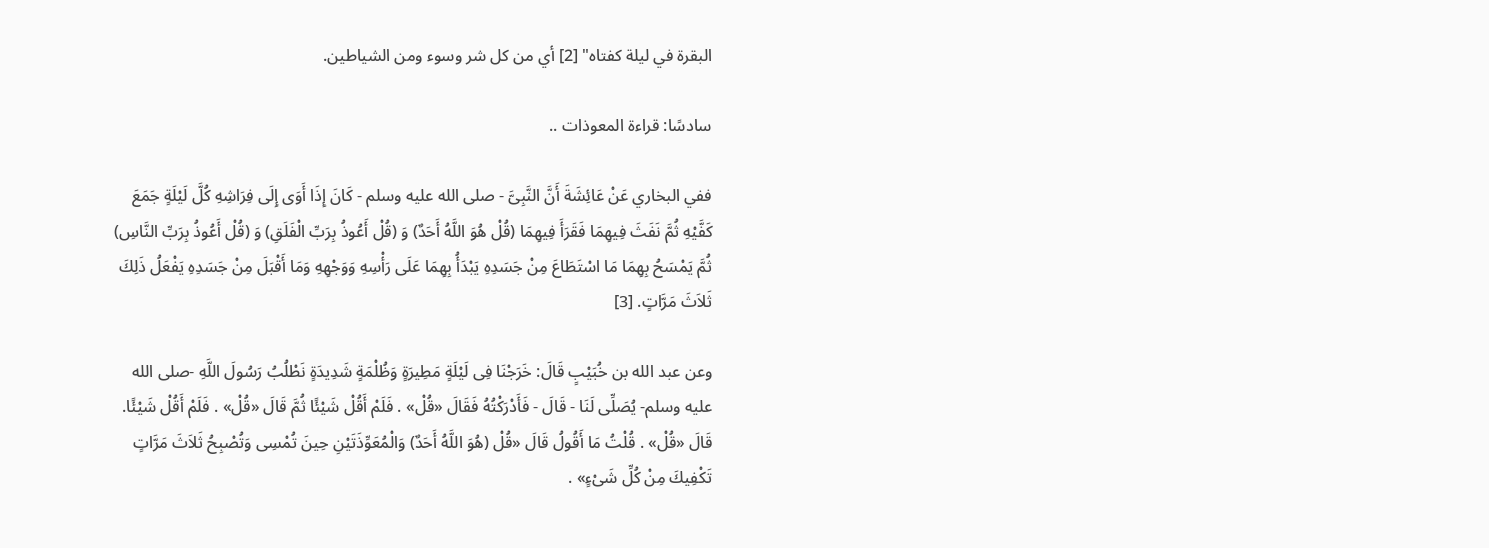البقرة في ليلة كفتاه" [2] أي من كل شر وسوء ومن الشياطين.

سادسًا: قراءة المعوذات ..

ففي البخاري عَنْ عَائِشَةَ أَنَّ النَّبِىَّ - صلى الله عليه وسلم - كَانَ إِذَا أَوَى إِلَى فِرَاشِهِ كُلَّ لَيْلَةٍ جَمَعَ كَفَّيْهِ ثُمَّ نَفَثَ فِيهِمَا فَقَرَأَ فِيهِمَا (قُلْ هُوَ اللَّهُ أَحَدٌ) وَ (قُلْ أَعُوذُ بِرَبِّ الْفَلَقِ) وَ (قُلْ أَعُوذُ بِرَبِّ النَّاسِ) ثُمَّ يَمْسَحُ بِهِمَا مَا اسْتَطَاعَ مِنْ جَسَدِهِ يَبْدَأُ بِهِمَا عَلَى رَأْسِهِ وَوَجْهِهِ وَمَا أَقْبَلَ مِنْ جَسَدِهِ يَفْعَلُ ذَلِكَ ثَلاَثَ مَرَّاتٍ. [3]

وعن عبد الله بن خُبَيْبٍ قَالَ: خَرَجْنَا فِى لَيْلَةٍ مَطِيرَةٍ وَظُلْمَةٍ شَدِيدَةٍ نَطْلُبُ رَسُولَ اللَّهِ -صلى الله عليه وسلم- يُصَلِّى لَنَا - قَالَ - فَأَدْرَكْتُهُ فَقَالَ «قُلْ» . فَلَمْ أَقُلْ شَيْئًا ثُمَّ قَالَ «قُلْ» . فَلَمْ أَقُلْ شَيْئًا. قَالَ «قُلْ» . قُلْتُ مَا أَقُولُ قَالَ «قُلْ (هُوَ اللَّهُ أَحَدٌ) وَالْمُعَوِّذَتَيْنِ حِينَ تُمْسِى وَتُصْبِحُ ثَلاَثَ مَرَّاتٍ تَكْفِيكَ مِنْ كُلِّ شَىْءٍ» .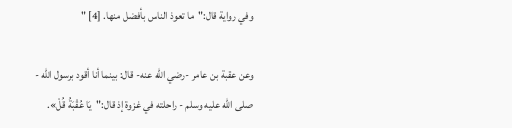وفي رواية قال:"ما تعوذ الناس بأفضل منها. [4] "

وعن عقبة بن عامر -رضي الله عنه- قال: بينما أنا أقود برسول الله - صلى الله عليه وسلم - راحلته في غزوة إذ قال:"يَا عُقْبَةُ قُلْ».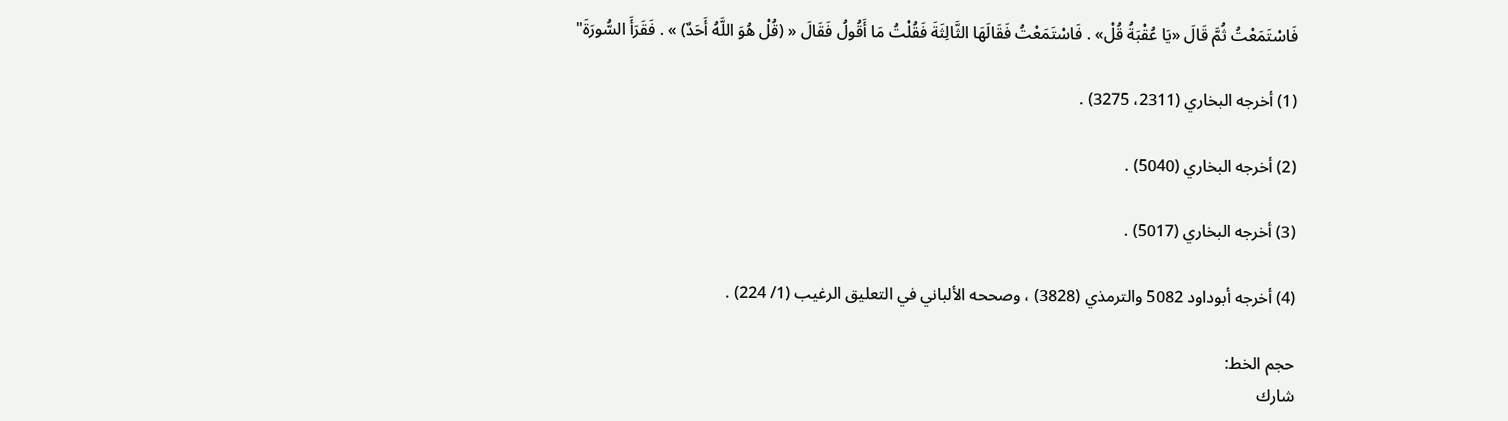فَاسْتَمَعْتُ ثُمَّ قَالَ «يَا عُقْبَةُ قُلْ» . فَاسْتَمَعْتُ فَقَالَهَا الثَّالِثَةَ فَقُلْتُ مَا أَقُولُ فَقَالَ « (قُلْ هُوَ اللَّهُ أَحَدٌ) » . فَقَرَأَ السُّورَةَ"

(1) أخرجه البخاري (2311، 3275) .

(2) أخرجه البخاري (5040) .

(3) أخرجه البخاري (5017) .

(4) أخرجه أبوداود 5082 والترمذي (3828) ، وصححه الألباني في التعليق الرغيب (1/ 224) .

حجم الخط:
شارك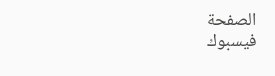الصفحة
فيسبوك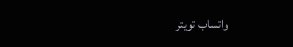واتساب تويتر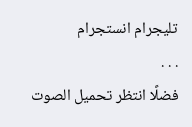تليجرام انستجرام
. . .
فضلًا انتظر تحميل الصوت